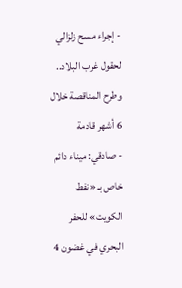- إجراء مسح زلزالي لحقول غرب البلاد.. وطرح المناقصة خلال 6 أشهر قادمة
- صادقي: ميناء دائم خاص بـ «نفط الكويت» للحفر البحري في غضون 4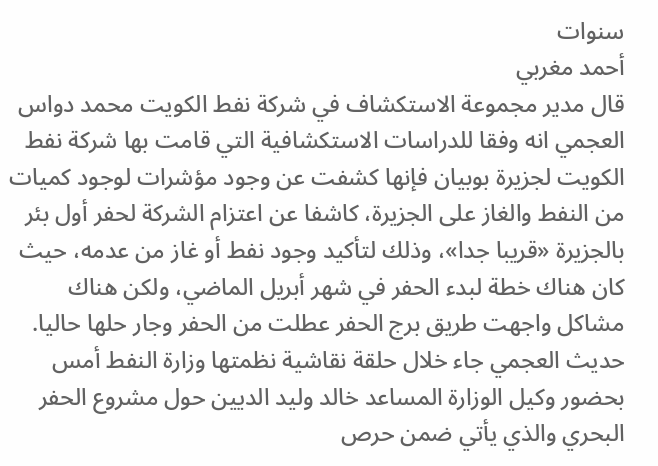سنوات
أحمد مغربي
قال مدير مجموعة الاستكشاف في شركة نفط الكويت محمد دواس العجمي انه وفقا للدراسات الاستكشافية التي قامت بها شركة نفط الكويت لجزيرة بوبيان فإنها كشفت عن وجود مؤشرات لوجود كميات من النفط والغاز على الجزيرة، كاشفا عن اعتزام الشركة لحفر أول بئر بالجزيرة «قريبا جدا»، وذلك لتأكيد وجود نفط أو غاز من عدمه، حيث كان هناك خطة لبدء الحفر في شهر أبريل الماضي، ولكن هناك مشاكل واجهت طريق برج الحفر عطلت من الحفر وجار حلها حاليا.
حديث العجمي جاء خلال حلقة نقاشية نظمتها وزارة النفط أمس بحضور وكيل الوزارة المساعد خالد وليد الديين حول مشروع الحفر البحري والذي يأتي ضمن حرص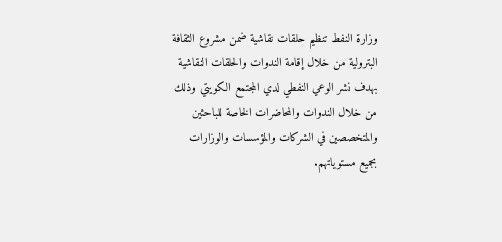وزارة النفط تنظيم حلقات نقاشية ضمن مشروع الثقافة البترولية من خلال إقامة الندوات والحلقات النقاشية بهدف نشر الوعي النفطي لدي المجتمع الكويتي وذلك من خلال الندوات والمحاضرات الخاصة للباحثين والمتخصصين في الشركات والمؤسسات والوزارات بجميع مستوياتهم.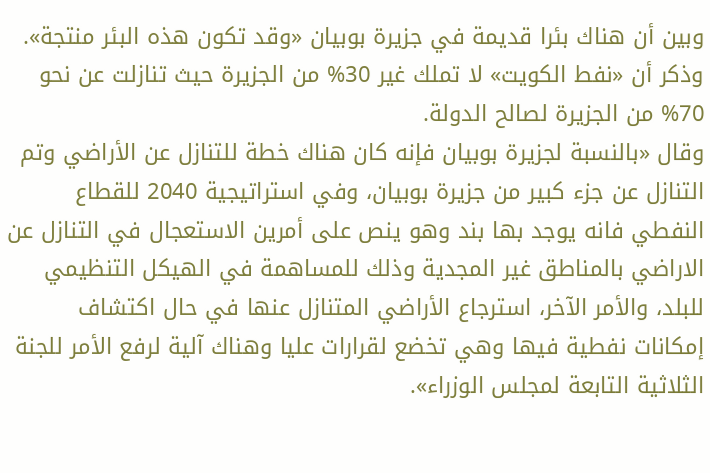وبين أن هناك بئرا قديمة في جزيرة بوبيان «وقد تكون هذه البئر منتجة». وذكر أن «نفط الكويت» لا تملك غير 30% من الجزيرة حيث تنازلت عن نحو 70% من الجزيرة لصالح الدولة.
وقال «بالنسبة لجزيرة بوبيان فإنه كان هناك خطة للتنازل عن الأراضي وتم التنازل عن جزء كبير من جزيرة بوبيان، وفي استراتيجية 2040 للقطاع النفطي فانه يوجد بها بند وهو ينص على أمرين الاستعجال في التنازل عن الاراضي بالمناطق غير المجدية وذلك للمساهمة في الهيكل التنظيمي للبلد، والأمر الآخر، استرجاع الأراضي المتنازل عنها في حال اكتشاف إمكانات نفطية فيها وهي تخضع لقرارات عليا وهناك آلية لرفع الأمر للجنة الثلاثية التابعة لمجلس الوزراء».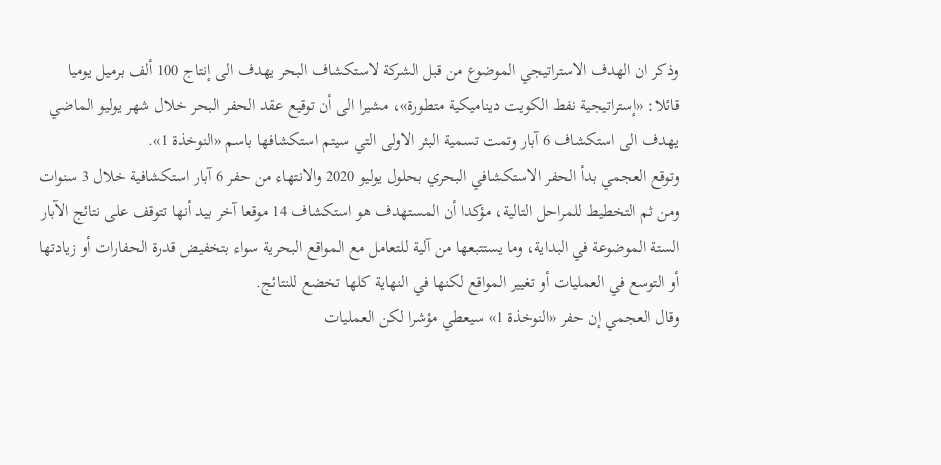وذكر ان الهدف الاستراتيجي الموضوع من قبل الشركة لاستكشاف البحر يهدف الى إنتاج 100 ألف برميل يوميا قائلا: «إستراتيجية نفط الكويت ديناميكية متطورة»، مشيرا الى أن توقيع عقد الحفر البحر خلال شهر يوليو الماضي يهدف الى استكشاف 6 آبار وتمت تسمية البئر الاولى التي سيتم استكشافها باسم «النوخذة 1».
وتوقع العجمي بدأ الحفر الاستكشافي البحري بحلول يوليو 2020 والانتهاء من حفر 6 آبار استكشافية خلال 3 سنوات ومن ثم التخطيط للمراحل التالية، مؤكدا أن المستهدف هو استكشاف 14 موقعا آخر بيد أنها تتوقف على نتائج الآبار الستة الموضوعة في البداية، وما يستتبعها من آلية للتعامل مع المواقع البحرية سواء بتخفيض قدرة الحفارات أو زيادتها أو التوسع في العمليات أو تغيير المواقع لكنها في النهاية كلها تخضع للنتائج.
وقال العجمي إن حفر «النوخذة 1» سيعطي مؤشرا لكن العمليات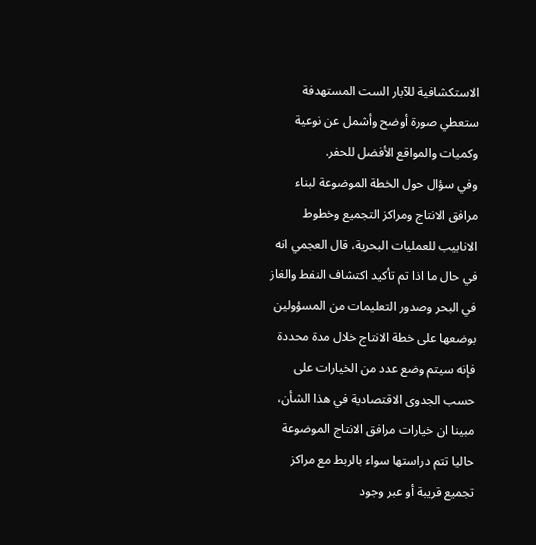الاستكشافية للآبار الست المستهدفة ستعطي صورة أوضح وأشمل عن نوعية وكميات والمواقع الأفضل للحفر.
وفي سؤال حول الخطة الموضوعة لبناء مرافق الانتاج ومراكز التجميع وخطوط الانابيب للعمليات البحرية، قال العجمي انه في حال ما اذا تم تأكيد اكتشاف النفط والغاز في البحر وصدور التعليمات من المسؤولين بوضعها على خطة الانتاج خلال مدة محددة فإنه سيتم وضع عدد من الخيارات على حسب الجدوى الاقتصادية في هذا الشأن، مبينا ان خيارات مرافق الانتاج الموضوعة حاليا تتم دراستها سواء بالربط مع مراكز تجميع قريبة أو عبر وجود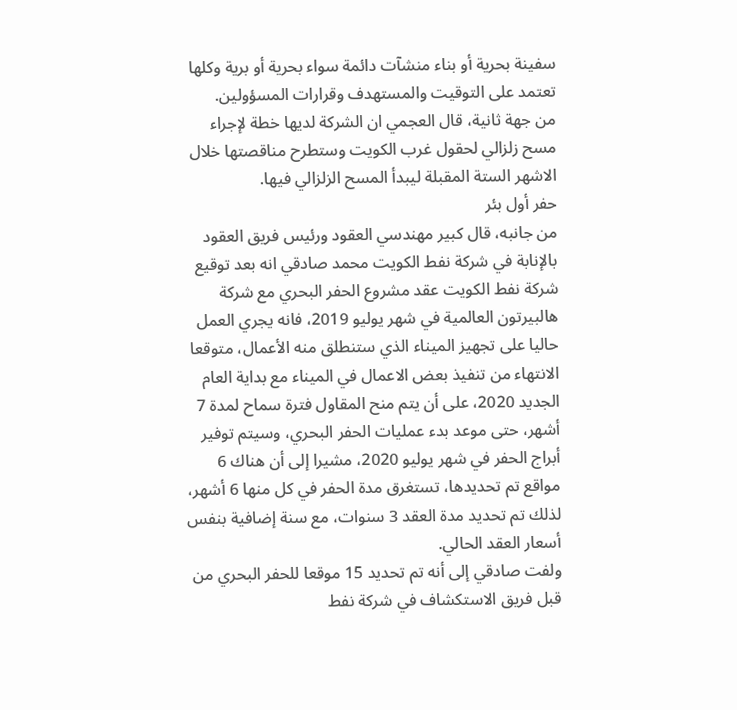سفينة بحرية أو بناء منشآت دائمة سواء بحرية أو برية وكلها تعتمد على التوقيت والمستهدف وقرارات المسؤولين.
من جهة ثانية، قال العجمي ان الشركة لديها خطة لإجراء مسح زلزالي لحقول غرب الكويت وستطرح مناقصتها خلال الاشهر الستة المقبلة ليبدأ المسح الزلزالي فيها.
حفر أول بئر
من جانبه، قال كبير مهندسي العقود ورئيس فريق العقود بالإنابة في شركة نفط الكويت محمد صادقي انه بعد توقيع شركة نفط الكويت عقد مشروع الحفر البحري مع شركة هالبيرتون العالمية في شهر يوليو 2019، فانه يجري العمل حاليا على تجهيز الميناء الذي ستنطلق منه الأعمال، متوقعا الانتهاء من تنفيذ بعض الاعمال في الميناء مع بداية العام الجديد 2020، على أن يتم منح المقاول فترة سماح لمدة 7 أشهر، حتى موعد بدء عمليات الحفر البحري، وسيتم توفير أبراج الحفر في شهر يوليو 2020، مشيرا إلى أن هناك 6 مواقع تم تحديدها، تستغرق مدة الحفر في كل منها 6 أشهر، لذلك تم تحديد مدة العقد 3 سنوات، مع سنة إضافية بنفس أسعار العقد الحالي.
ولفت صادقي إلى أنه تم تحديد 15 موقعا للحفر البحري من قبل فريق الاستكشاف في شركة نفط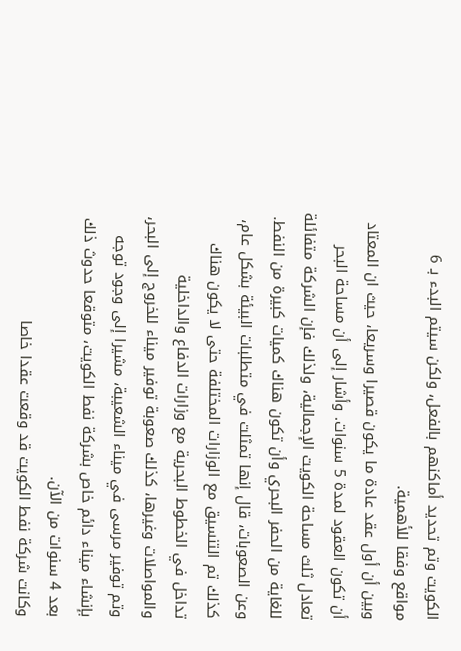الكويت وتم تحديد أماكنهم بالفعل، ولكن سيتم البدء بـ 6 مواقع وفقا للأهمية.
وبين أن أول عقد عادة ما يكون قصيرا وسريعا، حيث ان المعتاد أن تكون العقود لمدة 5 سنوات. وأشار إلى أن مساحة البحر تعادل ثلث مساحة الكويت الإجمالية، ولذلك فإن الشركة متفائلة للغاية من الحفر البحري وأن تكون هناك كميات كبيرة من النفط.
وعن الصعوبات، قال إنها تمثلت في متطلبات البيئة بشكل عام، كذلك تم التنسيق مع الوزارات المختلفة حتى لا يكون هناك تداخل في الخطوط البحرية مع وزارات الدفاع والداخلية والمواصلات وغيرها، كذلك صعوبة توفير ميناء للخروج إلى البحر، وتم توفير مرسى في ميناء الشعيبة، مشيرا إلى وجود توجه بإنشاء ميناء دائم خاص بشركة نفط الكويت، متوقعا حدوث ذلك بعد 4 سنوات من الآن.
وكانت شركة نفط الكويت قد وقعت عقدا خاصا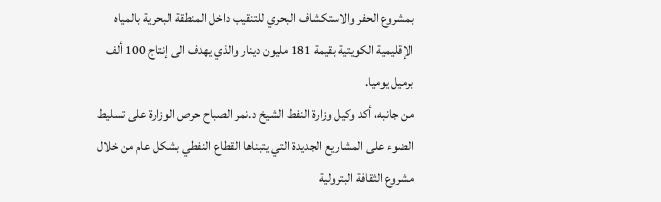بمشروع الحفر والاستكشاف البحري للتنقيب داخل المنطقة البحرية بالمياه الإقليمية الكويتية بقيمة 181 مليون دينار والذي يهدف الى إنتاج 100 ألف برميل يوميا.
من جانبه، أكد وكيل وزارة النفط الشيخ د.نمر الصباح حرص الوزارة على تسليط الضوء على المشاريع الجديدة التي يتبناها القطاع النفطي بشكل عام من خلال مشروع الثقافة البترولية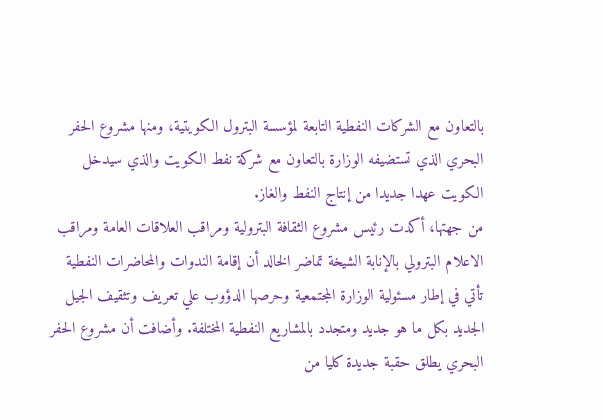بالتعاون مع الشركات النفطية التابعة لمؤسسة البترول الكويتية، ومنها مشروع الحفر البحري الذي تستضيفه الوزارة بالتعاون مع شركة نفط الكويت والذي سيدخل الكويت عهدا جديدا من إنتاج النفط والغاز.
من جهتها، أكدت رئيس مشروع الثقافة البترولية ومراقب العلاقات العامة ومراقب الاعلام البترولي بالإنابة الشيخة تماضر الخالد أن إقامة الندوات والمحاضرات النفطية تأتي في إطار مسئولية الوزارة المجتمعية وحرصها الدؤوب علي تعريف وتثقيف الجيل الجديد بكل ما هو جديد ومتجدد بالمشاريع النفطية المختلفة. وأضافت أن مشروع الحفر البحري يطلق حقبة جديدة كليا من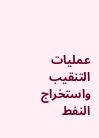عمليات التنقيب واستخراج النفط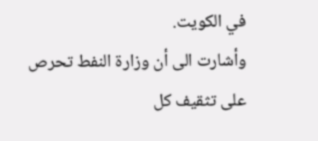في الكويت.
وأشارت الى أن وزارة النفط تحرص على تثقيف كل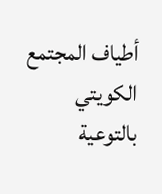أطياف المجتمع الكويتي بالتوعية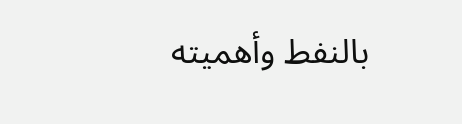بالنفط وأهميته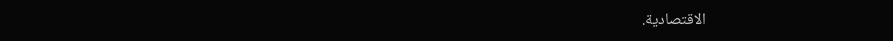الاقتصادية.